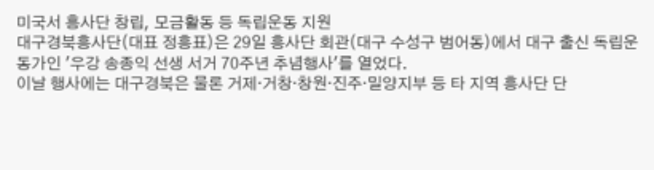미국서 흥사단 창립, 모금활동 등 독립운동 지원
대구경북흥사단(대표 정흥표)은 29일 흥사단 회관(대구 수성구 범어동)에서 대구 출신 독립운동가인 '우강 송종익 선생 서거 70주년 추념행사'를 열었다.
이날 행사에는 대구경북은 물론 거제·거창·창원·진주·밀양지부 등 타 지역 흥사단 단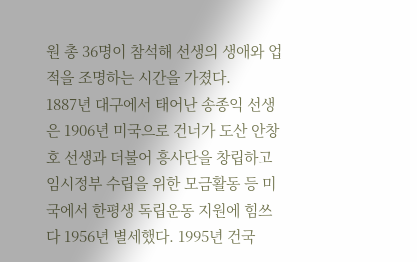원 총 36명이 참석해 선생의 생애와 업적을 조명하는 시간을 가졌다.
1887년 대구에서 태어난 송종익 선생은 1906년 미국으로 건너가 도산 안창호 선생과 더불어 흥사단을 창립하고 임시정부 수립을 위한 모금활동 등 미국에서 한평생 독립운동 지원에 힘쓰다 1956년 별세했다. 1995년 건국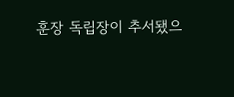훈장 독립장이 추서됐으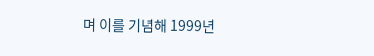며 이를 기념해 1999년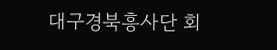대구경북흥사단 회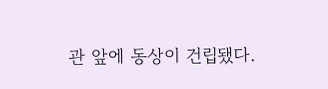관 앞에 동상이 건립됐다.